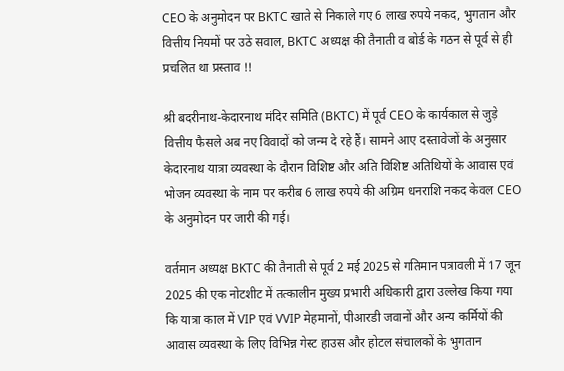CEO के अनुमोदन पर BKTC खाते से निकाले गए 6 लाख रुपये नकद, भुगतान और वित्तीय नियमों पर उठे सवाल, BKTC अध्यक्ष की तैनाती व बोर्ड के गठन से पूर्व से ही प्रचलित था प्रस्ताव !!

श्री बदरीनाथ-केदारनाथ मंदिर समिति (BKTC) में पूर्व CEO के कार्यकाल से जुड़े वित्तीय फैसले अब नए विवादों को जन्म दे रहे हैं। सामने आए दस्तावेजों के अनुसार केदारनाथ यात्रा व्यवस्था के दौरान विशिष्ट और अति विशिष्ट अतिथियों के आवास एवं भोजन व्यवस्था के नाम पर करीब 6 लाख रुपये की अग्रिम धनराशि नकद केवल CEO के अनुमोदन पर जारी की गई।

वर्तमान अध्यक्ष BKTC की तैनाती से पूर्व 2 मई 2025 से गतिमान पत्रावली में 17 जून 2025 की एक नोटशीट में तत्कालीन मुख्य प्रभारी अधिकारी द्वारा उल्लेख किया गया कि यात्रा काल में VIP एवं VVIP मेहमानों, पीआरडी जवानों और अन्य कर्मियों की आवास व्यवस्था के लिए विभिन्न गेस्ट हाउस और होटल संचालकों के भुगतान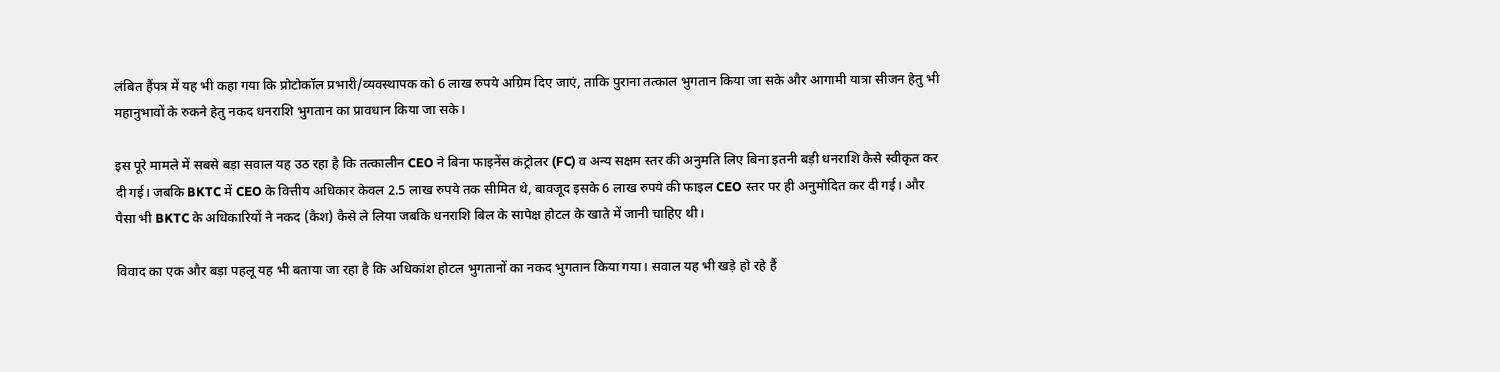लंबित हैंपत्र में यह भी कहा गया कि प्रोटोकॉल प्रभारी/व्यवस्थापक को 6 लाख रुपये अग्रिम दिए जाएं, ताकि पुराना तत्काल भुगतान किया जा सके और आगामी यात्रा सीजन हेतु भी महानुभावों के रुकने हेतु नकद धनराशि भुगतान का प्रावधान किया जा सके।

इस पूरे मामले में सबसे बड़ा सवाल यह उठ रहा है कि तत्कालीन CEO ने बिना फाइनेंस कंट्रोलर (FC) व अन्य सक्षम स्तर की अनुमति लिए बिना इतनी बड़ी धनराशि कैसे स्वीकृत कर दी गई। जबकि BKTC में CEO के वित्तीय अधिकार केवल 2.5 लाख रुपये तक सीमित थे, बावजूद इसके 6 लाख रुपये की फाइल CEO स्तर पर ही अनुमोदित कर दी गई। और पैसा भी BKTC के अधिकारियों ने नकद (कैश) कैसे ले लिया जबकि धनराशि बिल के सापेक्ष होटल के खाते में जानी चाहिए थी।

विवाद का एक और बड़ा पहलू यह भी बताया जा रहा है कि अधिकांश होटल भुगतानों का नकद भुगतान किया गया। सवाल यह भी खड़े हो रहे हैं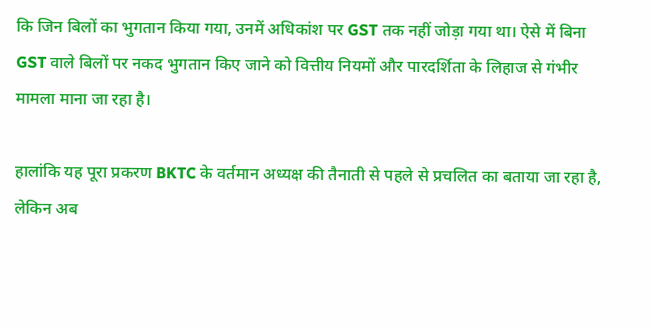कि जिन बिलों का भुगतान किया गया, उनमें अधिकांश पर GST तक नहीं जोड़ा गया था। ऐसे में बिना GST वाले बिलों पर नकद भुगतान किए जाने को वित्तीय नियमों और पारदर्शिता के लिहाज से गंभीर मामला माना जा रहा है।

हालांकि यह पूरा प्रकरण BKTC के वर्तमान अध्यक्ष की तैनाती से पहले से प्रचलित का बताया जा रहा है, लेकिन अब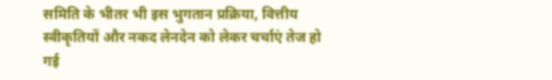समिति के भीतर भी इस भुगतान प्रक्रिया, वित्तीय स्वीकृतियों और नकद लेनदेन को लेकर चर्चाएं तेज हो गई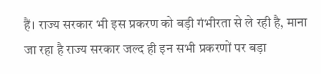हैं। राज्य सरकार भी इस प्रकरण को बड़ी गंभीरता से ले रही है, माना जा रहा है राज्य सरकार जल्द ही इन सभी प्रकरणों पर बड़ा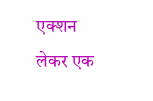एक्शन लेकर एक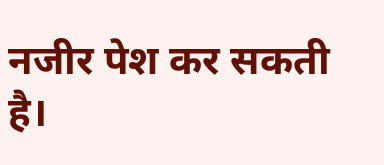नजीर पेश कर सकती है।